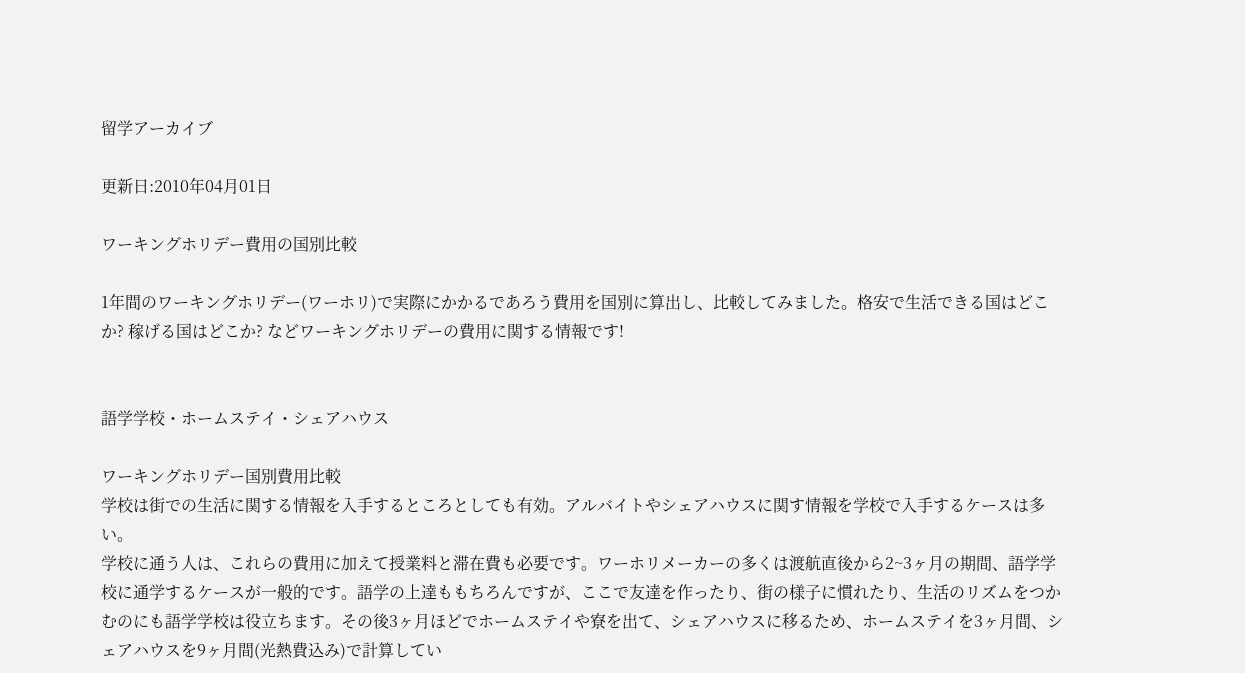留学アーカイブ

更新日:2010年04月01日

ワーキングホリデー費用の国別比較

1年間のワーキングホリデー(ワーホリ)で実際にかかるであろう費用を国別に算出し、比較してみました。格安で生活できる国はどこか? 稼げる国はどこか? などワーキングホリデーの費用に関する情報です!


語学学校・ホームステイ・シェアハウス

ワーキングホリデー国別費用比較
学校は街での生活に関する情報を入手するところとしても有効。アルバイトやシェアハウスに関す情報を学校で入手するケースは多い。
学校に通う人は、これらの費用に加えて授業料と滞在費も必要です。ワーホリメーカーの多くは渡航直後から2~3ヶ月の期間、語学学校に通学するケースが一般的です。語学の上達ももちろんですが、ここで友達を作ったり、街の様子に慣れたり、生活のリズムをつかむのにも語学学校は役立ちます。その後3ヶ月ほどでホームステイや寮を出て、シェアハウスに移るため、ホームステイを3ヶ月間、シェアハウスを9ヶ月間(光熱費込み)で計算してい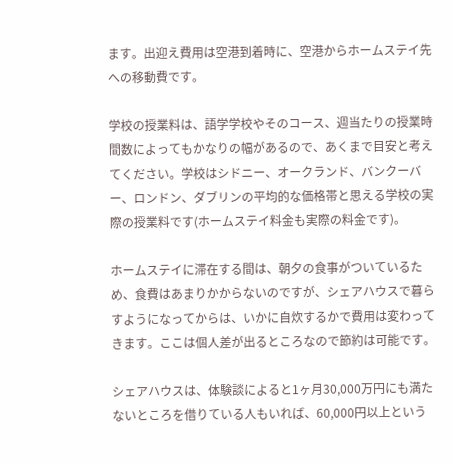ます。出迎え費用は空港到着時に、空港からホームステイ先への移動費です。

学校の授業料は、語学学校やそのコース、週当たりの授業時間数によってもかなりの幅があるので、あくまで目安と考えてください。学校はシドニー、オークランド、バンクーバー、ロンドン、ダブリンの平均的な価格帯と思える学校の実際の授業料です(ホームステイ料金も実際の料金です)。

ホームステイに滞在する間は、朝夕の食事がついているため、食費はあまりかからないのですが、シェアハウスで暮らすようになってからは、いかに自炊するかで費用は変わってきます。ここは個人差が出るところなので節約は可能です。

シェアハウスは、体験談によると1ヶ月30,000万円にも満たないところを借りている人もいれば、60,000円以上という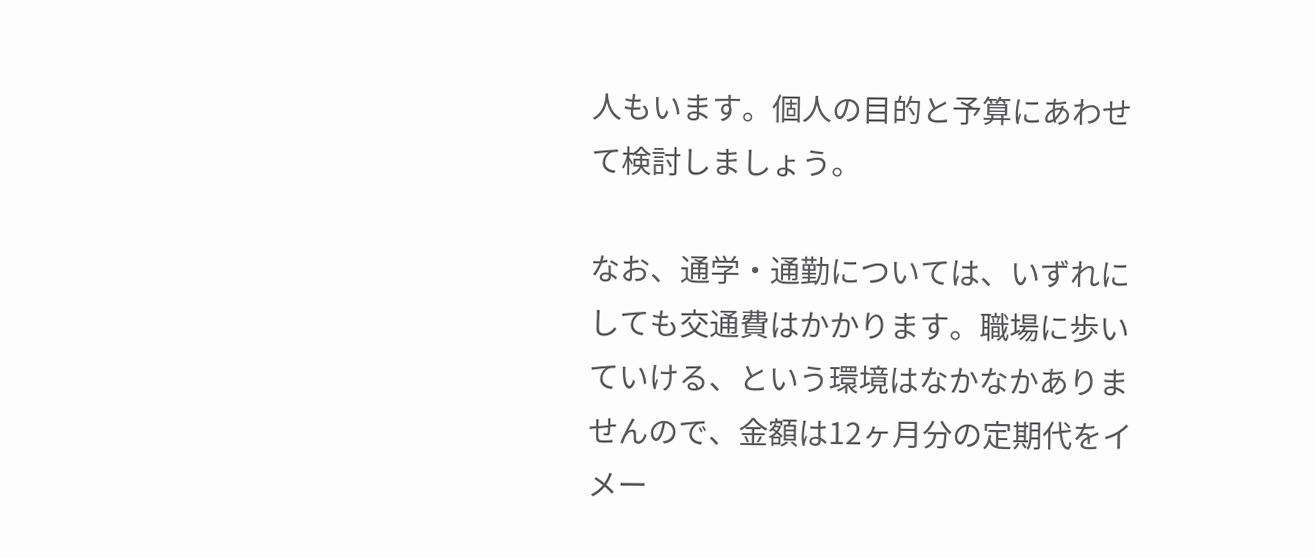人もいます。個人の目的と予算にあわせて検討しましょう。

なお、通学・通勤については、いずれにしても交通費はかかります。職場に歩いていける、という環境はなかなかありませんので、金額は12ヶ月分の定期代をイメー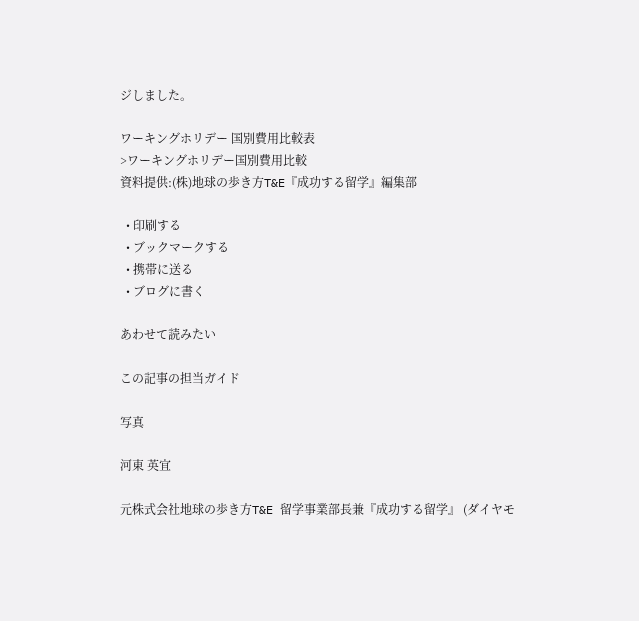ジしました。

ワーキングホリデー 国別費用比較表
>ワーキングホリデー国別費用比較
資料提供:(株)地球の歩き方T&E『成功する留学』編集部

  • 印刷する
  • ブックマークする
  • 携帯に送る
  • ブログに書く

あわせて読みたい

この記事の担当ガイド

写真

河東 英宜

元株式会社地球の歩き方T&E 留学事業部長兼『成功する留学』 (ダイヤモ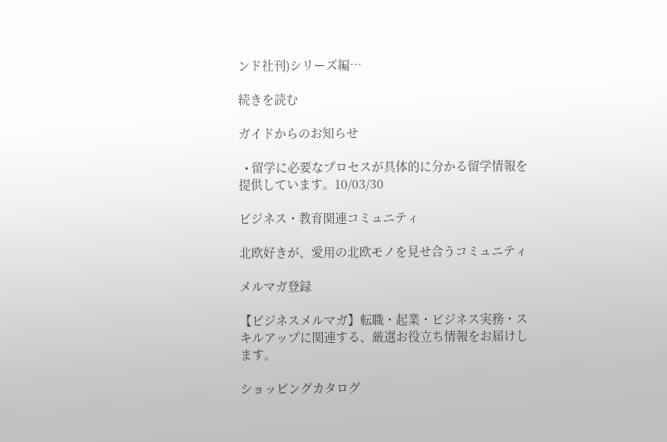ンド社刊)シリーズ編…

続きを読む

ガイドからのお知らせ

  • 留学に必要なプロセスが具体的に分かる留学情報を提供しています。10/03/30

ビジネス・教育関連コミュニティ

北欧好きが、愛用の北欧モノを見せ合うコミュニティ

メルマガ登録

【ビジネスメルマガ】転職・起業・ビジネス実務・スキルアップに関連する、厳選お役立ち情報をお届けします。

ショッピングカタログ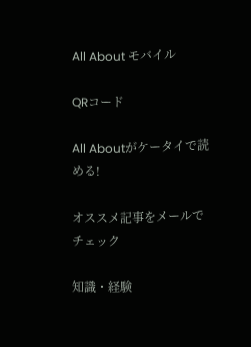All About モバイル

QRコード

All Aboutがケータイで読める!

オススメ記事をメールでチェック

知識・経験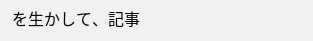を生かして、記事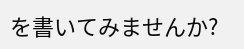を書いてみませんか?